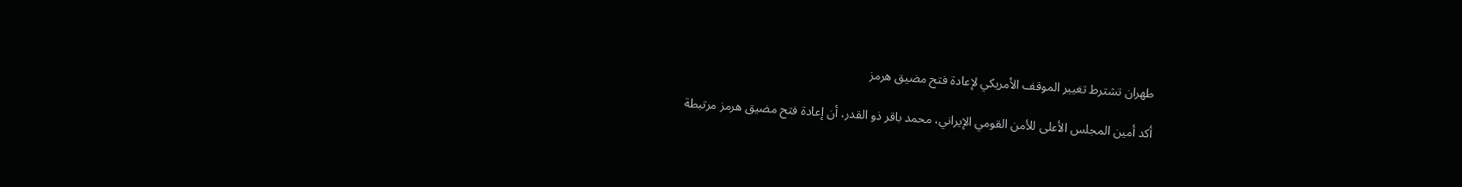طهران تشترط تغيير الموقف الأمريكي لإعادة فتح مضيق هرمز

أكد أمين المجلس الأعلى للأمن القومي الإيراني، محمد باقر ذو القدر، أن إعادة فتح مضيق هرمز مرتبطة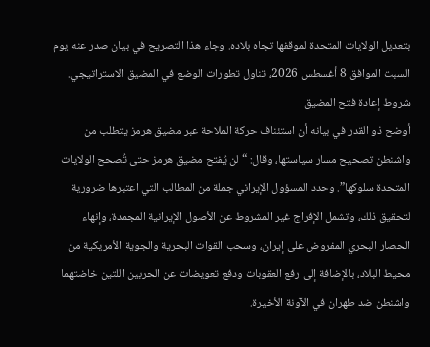بتعديل الولايات المتحدة لموقفها تجاه بلاده. وجاء هذا التصريح في بيان صدر عنه يوم السبت الموافق 8 أغسطس 2026، تناول تطورات الوضع في المضيق الاستراتيجي.
شروط إعادة فتح المضيق
أوضح ذو القدر في بيانه أن استئناف حركة الملاحة عبر مضيق هرمز يتطلب من واشنطن تصحيح مسار سياستها، وقال: “لن يُفتح مضيق هرمز حتى تُصحح الولايات المتحدة سلوكها”. وحدد المسؤول الإيراني جملة من المطالب التي اعتبرها ضرورية لتحقيق ذلك، وتشمل الإفراج غير المشروط عن الأصول الإيرانية المجمدة، وإنهاء الحصار البحري المفروض على إيران، وسحب القوات البحرية والجوية الأمريكية من محيط البلاد، بالإضافة إلى رفع العقوبات ودفع تعويضات عن الحربين اللتين خاضتهما واشنطن ضد طهران في الآونة الأخيرة.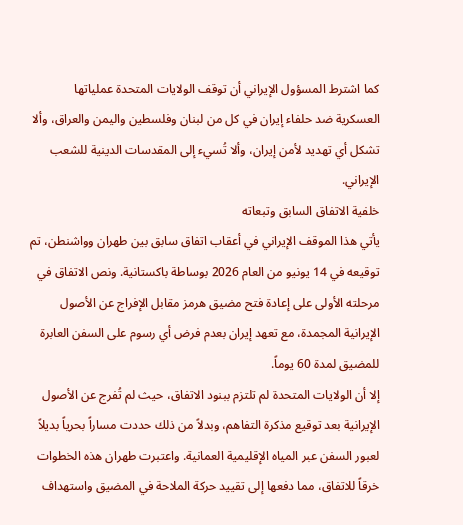كما اشترط المسؤول الإيراني أن توقف الولايات المتحدة عملياتها العسكرية ضد حلفاء إيران في كل من لبنان وفلسطين واليمن والعراق، وألا تشكل أي تهديد لأمن إيران، وألا تُسيء إلى المقدسات الدينية للشعب الإيراني.
خلفية الاتفاق السابق وتبعاته
يأتي هذا الموقف الإيراني في أعقاب اتفاق سابق بين طهران وواشنطن، تم توقيعه في 14 يونيو من العام 2026 بوساطة باكستانية. ونص الاتفاق في مرحلته الأولى على إعادة فتح مضيق هرمز مقابل الإفراج عن الأصول الإيرانية المجمدة، مع تعهد إيران بعدم فرض أي رسوم على السفن العابرة للمضيق لمدة 60 يوماً.
إلا أن الولايات المتحدة لم تلتزم ببنود الاتفاق، حيث لم تُفرج عن الأصول الإيرانية بعد توقيع مذكرة التفاهم، وبدلاً من ذلك حددت مساراً بحرياً بديلاً لعبور السفن عبر المياه الإقليمية العمانية. واعتبرت طهران هذه الخطوات خرقاً للاتفاق، مما دفعها إلى تقييد حركة الملاحة في المضيق واستهداف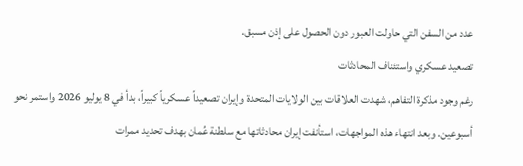عدد من السفن التي حاولت العبور دون الحصول على إذن مسبق.
تصعيد عسكري واستئناف المحادثات
رغم وجود مذكرة التفاهم، شهدت العلاقات بين الولايات المتحدة وإيران تصعيداً عسكرياً كبيراً، بدأ في 8 يوليو 2026 واستمر نحو أسبوعين. وبعد انتهاء هذه المواجهات، استأنفت إيران محادثاتها مع سلطنة عُمان بهدف تحديد ممرات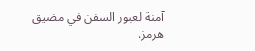آمنة لعبور السفن في مضيق هرمز.